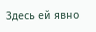Здесь ей явно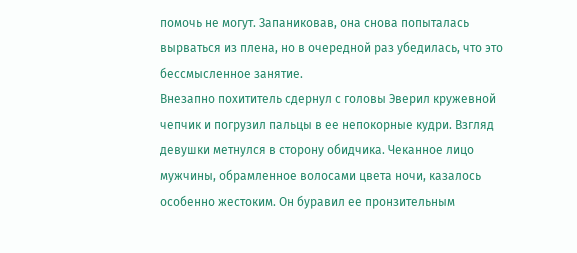помочь не могут. Запаниковав, она снова попыталась вырваться из плена, но в очередной раз убедилась, что это бессмысленное занятие.
Внезапно похититель сдернул с головы Эверил кружевной чепчик и погрузил пальцы в ее непокорные кудри. Взгляд девушки метнулся в сторону обидчика. Чеканное лицо мужчины, обрамленное волосами цвета ночи, казалось особенно жестоким. Он буравил ее пронзительным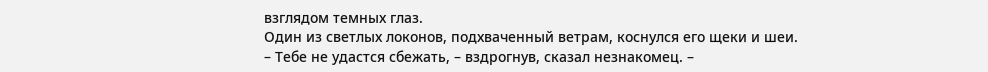взглядом темных глаз.
Один из светлых локонов, подхваченный ветрам, коснулся его щеки и шеи.
– Тебе не удастся сбежать, – вздрогнув, сказал незнакомец. –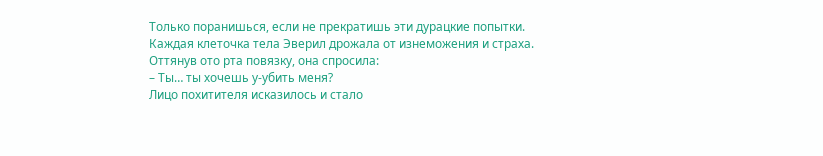Только поранишься, если не прекратишь эти дурацкие попытки.
Каждая клеточка тела Эверил дрожала от изнеможения и страха. Оттянув ото рта повязку, она спросила:
– Ты… ты хочешь у-убить меня?
Лицо похитителя исказилось и стало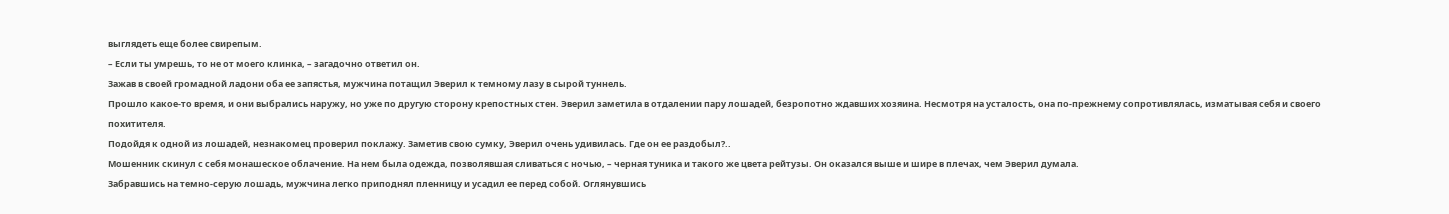выглядеть еще более свирепым.
– Если ты умрешь, то не от моего клинка, – загадочно ответил он.
Зажав в своей громадной ладони оба ее запястья, мужчина потащил Эверил к темному лазу в сырой туннель.
Прошло какое-то время, и они выбрались наружу, но уже по другую сторону крепостных стен. Эверил заметила в отдалении пару лошадей, безропотно ждавших хозяина. Несмотря на усталость, она по-прежнему сопротивлялась, изматывая себя и своего похитителя.
Подойдя к одной из лошадей, незнакомец проверил поклажу. Заметив свою сумку, Эверил очень удивилась. Где он ее раздобыл?..
Мошенник скинул с себя монашеское облачение. На нем была одежда, позволявшая сливаться с ночью, – черная туника и такого же цвета рейтузы. Он оказался выше и шире в плечах, чем Эверил думала.
Забравшись на темно-серую лошадь, мужчина легко приподнял пленницу и усадил ее перед собой. Оглянувшись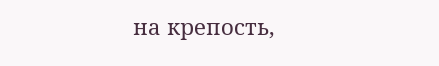на крепость,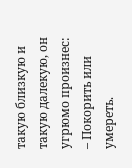такую близкую и такую далекую, он угрюмо произнес:
– Покорить или умереть.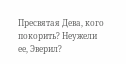Пресвятая Дева, кого покорить? Неужели ее, Эверил?